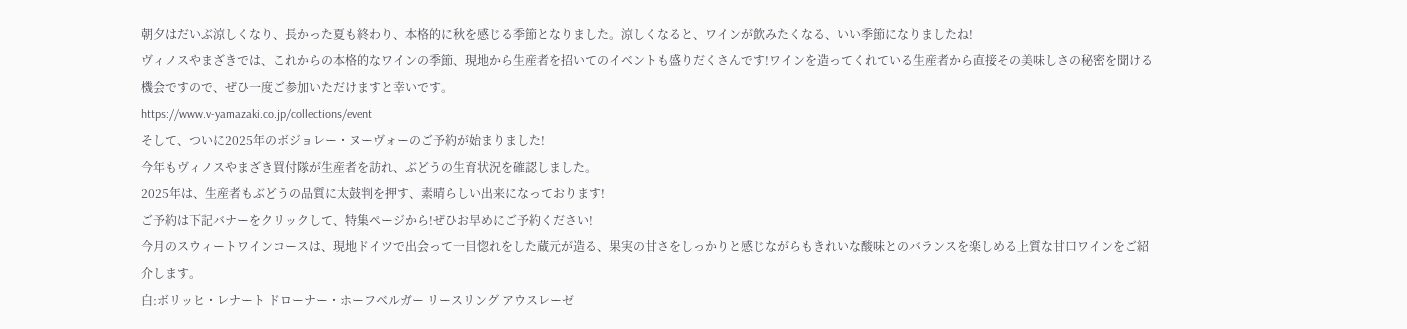朝夕はだいぶ涼しくなり、長かった夏も終わり、本格的に秋を感じる季節となりました。涼しくなると、ワインが飲みたくなる、いい季節になりましたね!
ヴィノスやまざきでは、これからの本格的なワインの季節、現地から生産者を招いてのイベントも盛りだくさんです!ワインを造ってくれている生産者から直接その美味しさの秘密を聞ける機会ですので、ぜひ一度ご参加いただけますと幸いです。
https://www.v-yamazaki.co.jp/collections/event
そして、ついに2025年のボジョレー・ヌーヴォーのご予約が始まりました!
今年もヴィノスやまざき買付隊が生産者を訪れ、ぶどうの生育状況を確認しました。
2025年は、生産者もぶどうの品質に太鼓判を押す、素晴らしい出来になっております!
ご予約は下記バナーをクリックして、特集ページから!ぜひお早めにご予約ください!
今月のスウィートワインコースは、現地ドイツで出会って一目惚れをした蔵元が造る、果実の甘さをしっかりと感じながらもきれいな酸味とのバランスを楽しめる上質な甘口ワインをご紹介します。
白:ボリッヒ・レナート ドローナー・ホーフベルガー リースリング アウスレーゼ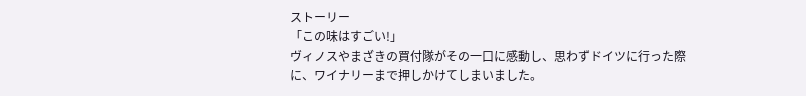ストーリー
「この味はすごい!」
ヴィノスやまざきの買付隊がその一口に感動し、思わずドイツに行った際に、ワイナリーまで押しかけてしまいました。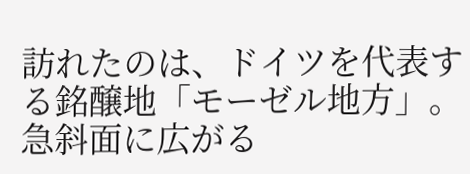訪れたのは、ドイツを代表する銘醸地「モーゼル地方」。
急斜面に広がる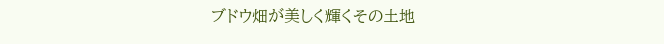ブドウ畑が美しく輝くその土地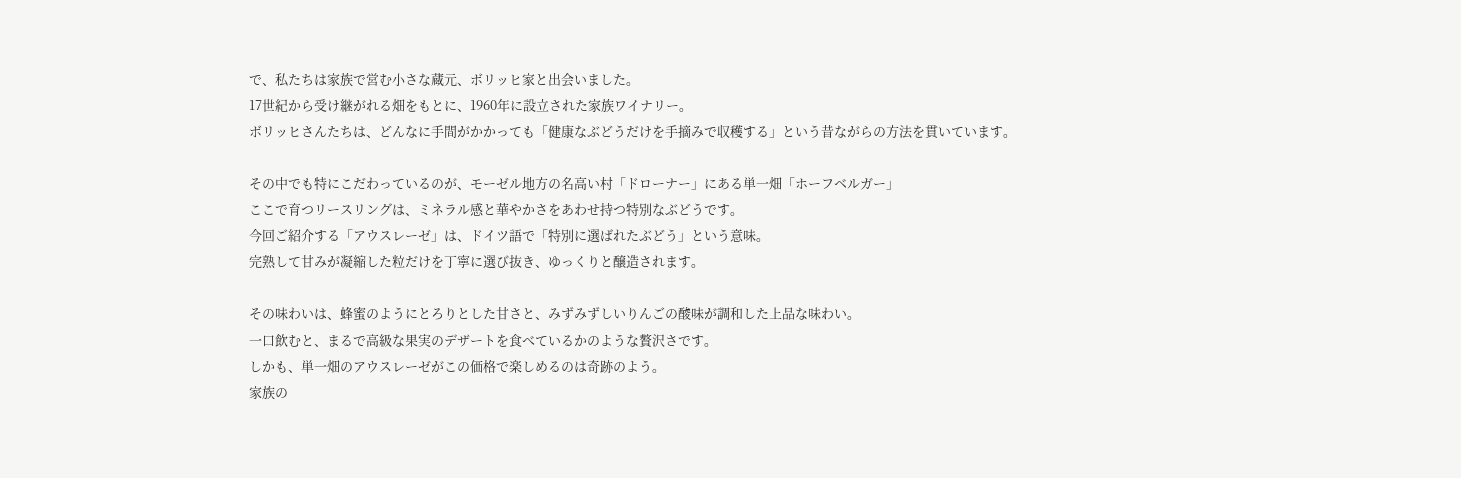で、私たちは家族で営む小さな蔵元、ボリッヒ家と出会いました。
17世紀から受け継がれる畑をもとに、1960年に設立された家族ワイナリー。
ボリッヒさんたちは、どんなに手間がかかっても「健康なぶどうだけを手摘みで収穫する」という昔ながらの方法を貫いています。

その中でも特にこだわっているのが、モーゼル地方の名高い村「ドローナー」にある単一畑「ホーフベルガー」
ここで育つリースリングは、ミネラル感と華やかさをあわせ持つ特別なぶどうです。
今回ご紹介する「アウスレーゼ」は、ドイツ語で「特別に選ばれたぶどう」という意味。
完熟して甘みが凝縮した粒だけを丁寧に選び抜き、ゆっくりと醸造されます。

その味わいは、蜂蜜のようにとろりとした甘さと、みずみずしいりんごの酸味が調和した上品な味わい。
一口飲むと、まるで高級な果実のデザートを食べているかのような贅沢さです。
しかも、単一畑のアウスレーゼがこの価格で楽しめるのは奇跡のよう。
家族の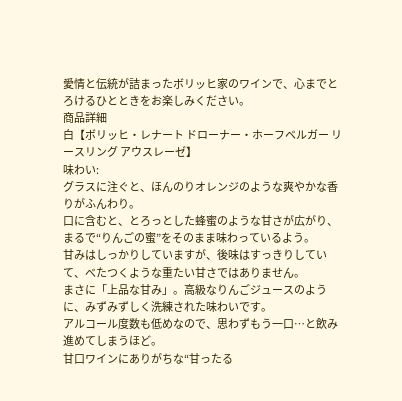愛情と伝統が詰まったボリッヒ家のワインで、心までとろけるひとときをお楽しみください。
商品詳細
白【ボリッヒ・レナート ドローナー・ホーフベルガー リースリング アウスレーゼ】
味わい:
グラスに注ぐと、ほんのりオレンジのような爽やかな香りがふんわり。
口に含むと、とろっとした蜂蜜のような甘さが広がり、まるで“りんごの蜜”をそのまま味わっているよう。
甘みはしっかりしていますが、後味はすっきりしていて、べたつくような重たい甘さではありません。
まさに「上品な甘み」。高級なりんごジュースのように、みずみずしく洗練された味わいです。
アルコール度数も低めなので、思わずもう一口…と飲み進めてしまうほど。
甘口ワインにありがちな“甘ったる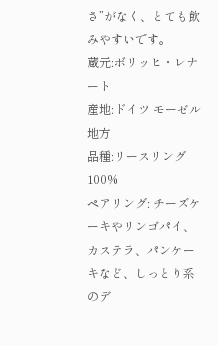さ”がなく、とても飲みやすいです。
蔵元:ボリッヒ・レナート
産地:ドイツ モーゼル地方
品種:リースリング100%
ペアリング: チーズケーキやリンゴパイ、カステラ、パンケーキなど、しっとり系のデ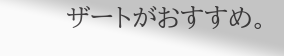ザートがおすすめ。